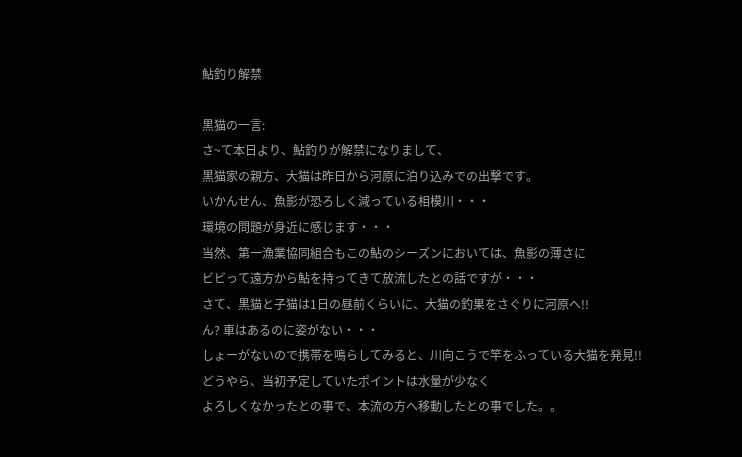鮎釣り解禁

黒猫の一言:
さ~て本日より、鮎釣りが解禁になりまして、
黒猫家の親方、大猫は昨日から河原に泊り込みでの出撃です。
いかんせん、魚影が恐ろしく減っている相模川・・・
環境の問題が身近に感じます・・・
当然、第一漁業協同組合もこの鮎のシーズンにおいては、魚影の薄さに
ビビって遠方から鮎を持ってきて放流したとの話ですが・・・
さて、黒猫と子猫は1日の昼前くらいに、大猫の釣果をさぐりに河原へ!!
ん? 車はあるのに姿がない・・・
しょーがないので携帯を鳴らしてみると、川向こうで竿をふっている大猫を発見!!
どうやら、当初予定していたポイントは水量が少なく
よろしくなかったとの事で、本流の方へ移動したとの事でした。。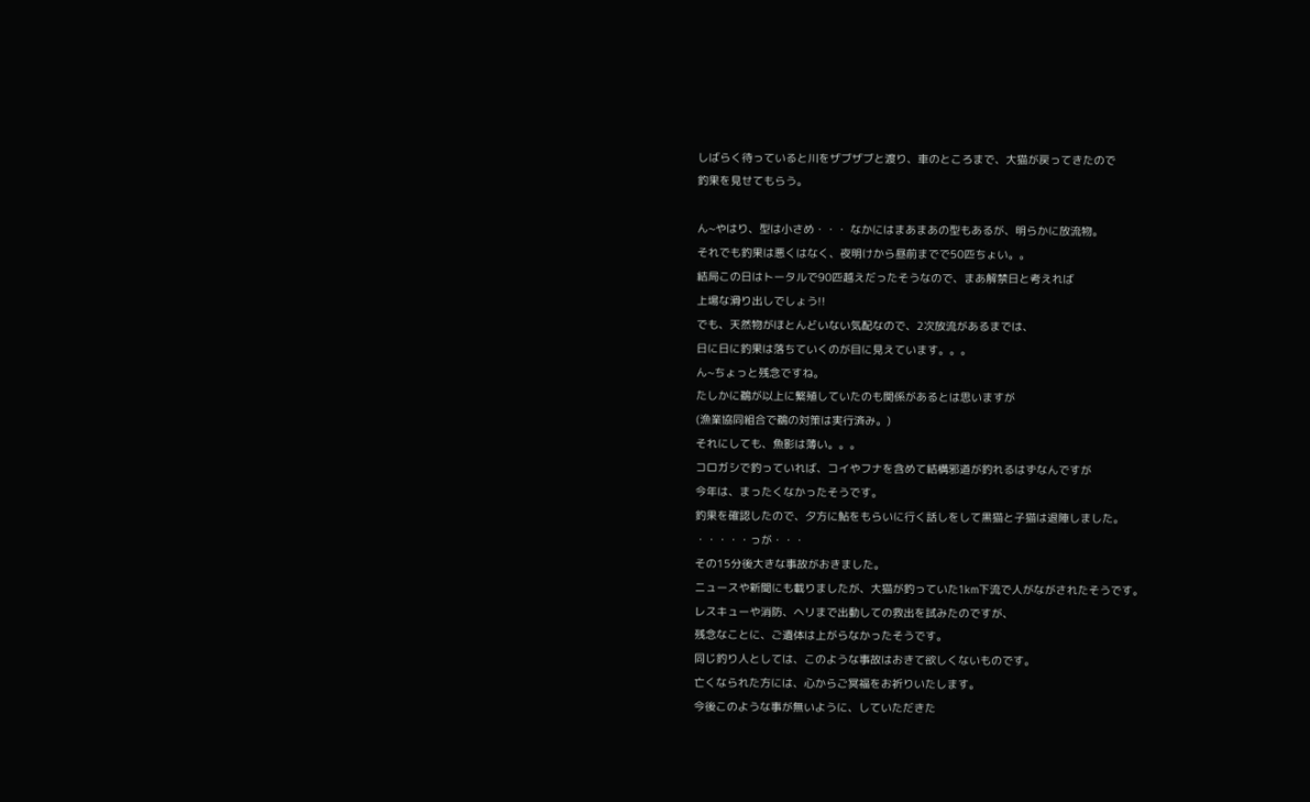しばらく待っていると川をザブザブと渡り、車のところまで、大猫が戻ってきたので
釣果を見せてもらう。

ん~やはり、型は小さめ・・・ なかにはまあまあの型もあるが、明らかに放流物。
それでも釣果は悪くはなく、夜明けから昼前までで50匹ちょい。。
結局この日はトータルで90匹越えだったそうなので、まあ解禁日と考えれば
上場な滑り出しでしょう!!
でも、天然物がほとんどいない気配なので、2次放流があるまでは、
日に日に釣果は落ちていくのが目に見えています。。。
ん~ちょっと残念ですね。
たしかに鵜が以上に繁殖していたのも関係があるとは思いますが
(漁業協同組合で鵜の対策は実行済み。)
それにしても、魚影は薄い。。。
コロガシで釣っていれば、コイやフナを含めて結構邪道が釣れるはずなんですが
今年は、まったくなかったそうです。
釣果を確認したので、夕方に鮎をもらいに行く話しをして黒猫と子猫は退陣しました。
・・・・・っが・・・
その15分後大きな事故がおきました。
ニュースや新聞にも載りましたが、大猫が釣っていた1km下流で人がながされたそうです。
レスキューや消防、ヘリまで出動しての救出を試みたのですが、
残念なことに、ご遺体は上がらなかったそうです。
同じ釣り人としては、このような事故はおきて欲しくないものです。
亡くなられた方には、心からご冥福をお祈りいたします。
今後このような事が無いように、していただきた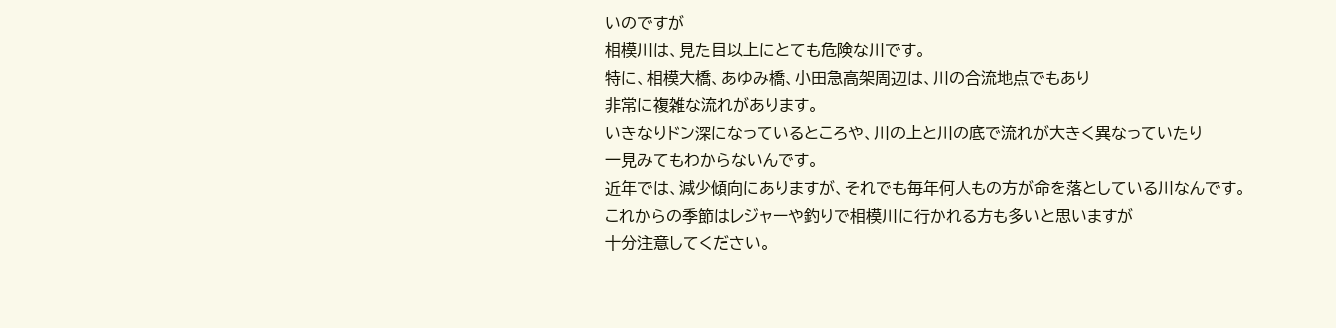いのですが
相模川は、見た目以上にとても危険な川です。
特に、相模大橋、あゆみ橋、小田急高架周辺は、川の合流地点でもあり
非常に複雑な流れがあります。
いきなりドン深になっているところや、川の上と川の底で流れが大きく異なっていたり
一見みてもわからないんです。
近年では、減少傾向にありますが、それでも毎年何人もの方が命を落としている川なんです。
これからの季節はレジャーや釣りで相模川に行かれる方も多いと思いますが
十分注意してください。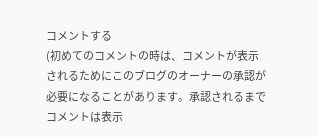コメントする
(初めてのコメントの時は、コメントが表示されるためにこのブログのオーナーの承認が必要になることがあります。承認されるまでコメントは表示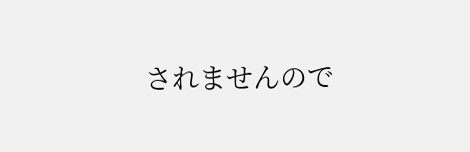されませんので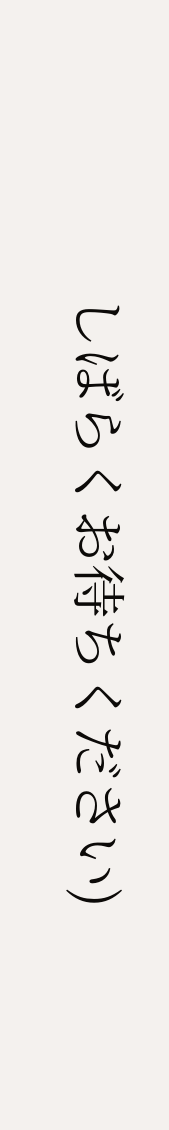しばらくお待ちください)